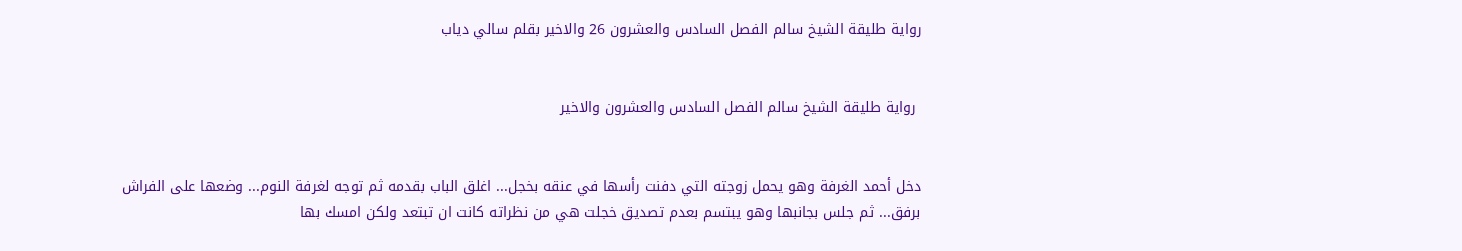رواية طليقة الشيخ سالم الفصل السادس والعشرون 26 والاخير بقلم سالي دياب


 رواية طليقة الشيخ سالم الفصل السادس والعشرون والاخير


دخل أحمد الغرفة وهو يحمل زوجته التي دفنت رأسها في عنقه بخجل... اغلق الباب بقدمه ثم توجه لغرفة النوم... وضعها على الفراش برفق... ثم جلس بجانبها وهو يبتسم بعدم تصديق خجلت هي من نظراته كانت ان تبتعد ولكن امسك بها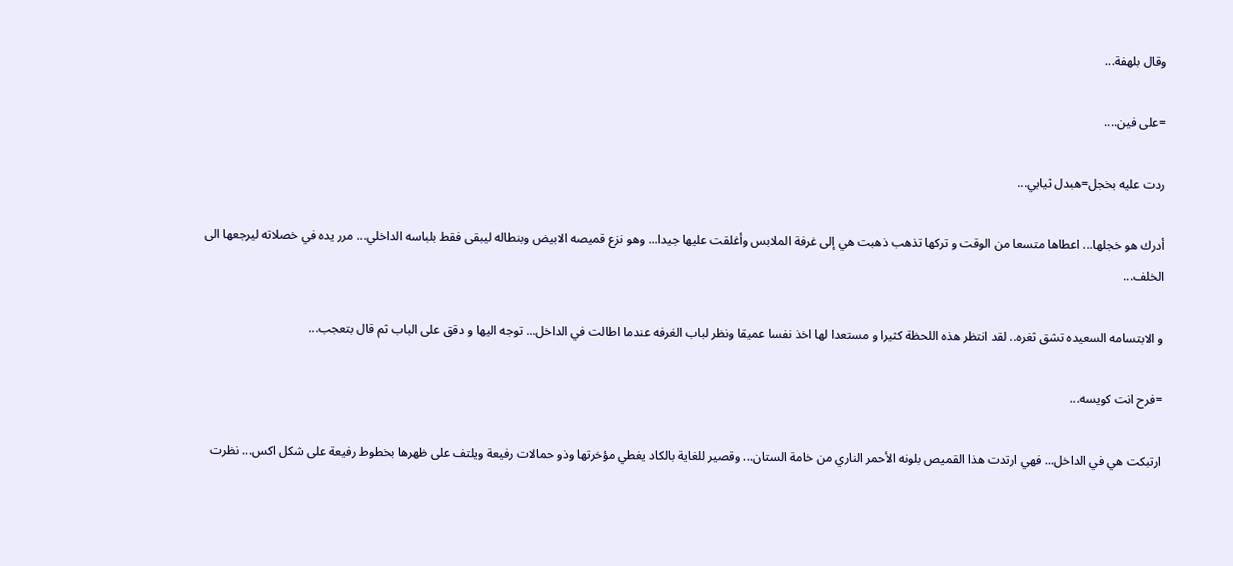وقال بلهفة...

=على فين....

ردت عليه بخجل=هبدل ثيابي...

أدرك هو خجلها... اعطاها متسعا من الوقت و تركها تذهب ذهبت هي إلى غرفة الملابس وأغلقت عليها جيدا... وهو نزع قميصه الابيض وبنطاله ليبقى فقط بلباسه الداخلي... مرر يده في خصلاته ليرجعها الى الخلف...

و الابتسامه السعيده تشق ثغره.. لقد انتظر هذه اللحظة كثيرا و مستعدا لها اخذ نفسا عميقا ونظر لباب الغرفه عندما اطالت في الداخل... توجه اليها و دقق على الباب ثم قال بتعجب...

=فرح انت كويسه...

ارتبكت هي في الداخل... فهي ارتدت هذا القميص بلونه الأحمر الناري من خامة الستان... وقصير للغاية بالكاد يغطي مؤخرتها وذو حمالات رفيعة ويلتف على ظهرها بخطوط رفيعة على شكل اكس... نظرت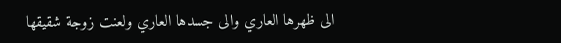الى ظهرها العاري والى جسدها العاري ولعنت زوجة شقيقها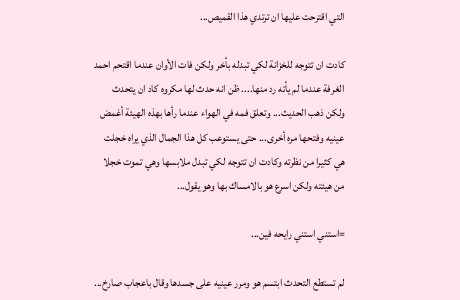التي اقترحت عليها ان ترتدي هذا القميص...

كادت ان تتوجه للخزانة لكي تبدله بأخر ولكن فات الأوان عندما اقتحم احمد الغرفة عندما لم يأته رد منها.... ظن انه حدث لها مكروه كاد ان يتحدث ولكن ذهب الحديث... وتعلق فمه في الهواء عندما رأها بهذه الهيئة أغمض عينيه وفتحها مره أخرى... حتى يستوعب كل هذا الجمال الذي يراه خجلت هي كثيرا من نظرته وكادت ان تتوجه لكي تبدل ملابسها وهي تموت خجلا من هيئته ولكن اسرع هو بالامساك بها وهو يقول...

=استني استني رايحه فين...

لم تستطع التحدث ابتسم هو ومرر عينيه على جسدها وقال باعجاب صارخ...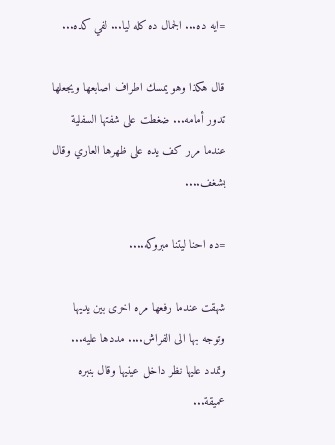=ايه ده... الجمال ده كله ليا... لفي كده...

قال هكذا وهو يمسك اطراف اصابعها ويجعلها تدور أمامه... ضغطت على شفتها السفلية عندما مرر كف يده على ظهرها العاري وقال بشغف....

=ده احنا ليتنا مبروكه....

شهقت عندما رفعها مره اخرى بين يديها وتوجه بها الى الفراش.... مددها عليه... وتمدد عليها نظر داخل عينيها وقال بنبره عميقة...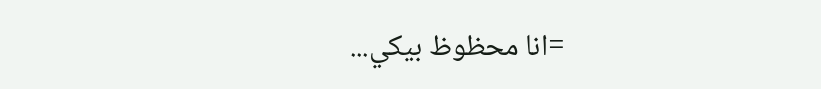=انا محظوظ بيكي...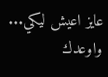عايز اعيش ليكي... واوعدك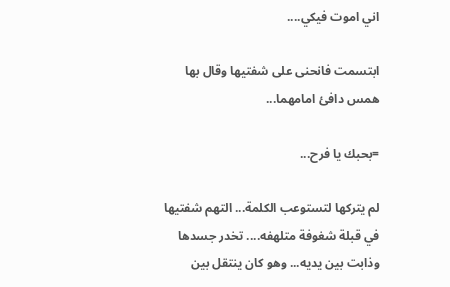اني اموت فيكي....

ابتسمت فانحنى على شفتيها وقال بها همس دافئ امامهما...

=بحبك يا فرح...

لم يتركها لتستوعب الكلمة... التهم شفتيها في قبلة شغوفة متلهفه.... تخدر جسدها وذابت بين يديه... وهو كان ينتقل بين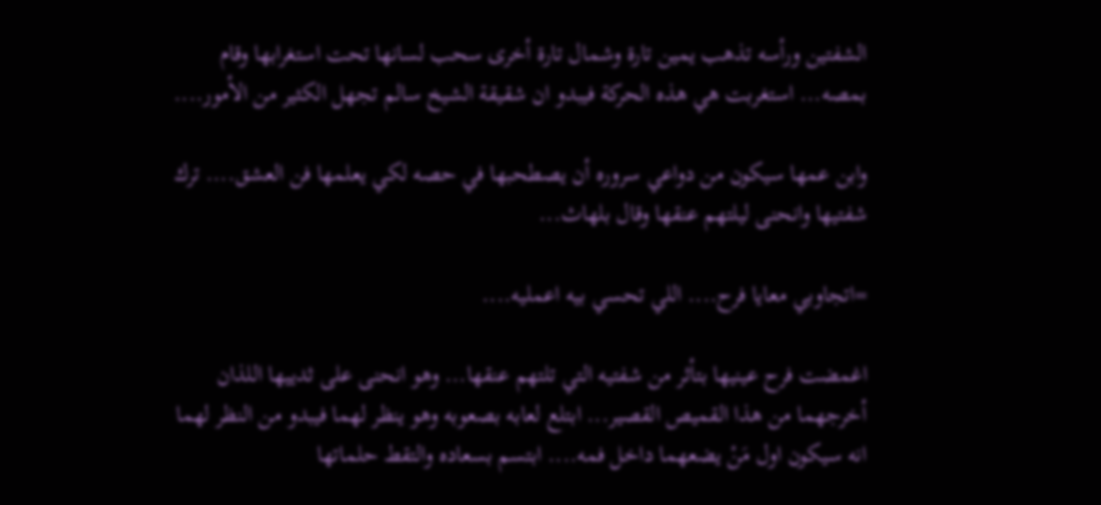الشفتين ورأسه تذهب يمين تارة وشمال تارة أخرى سحب لسانها تحت استغرابها وقام بمصه... استغربت هي هذه الحركة فيبدو ان شقيقة الشيخ سالم تجهل الكثير من الأمور....

وابن عمها سيكون من دواعي سروره أن يصطحبها في حصه لكي يعلمها فن العشق.... ترك شفتيها وانحنى ليلتهم عنقها وقال بلهاث...

=اتجاوبي معايا فرح.... اللي تحسي بيه اعمليه....

اغمضت فرح عينيها بتأثر من شفتيه التي تلتهم عنقها... وهو انحنى على ثدييها اللذان أخرجهما من هذا القميص القصير... ابتلع لعابه بصعوبه وهو ينظر لهما فيبدو من النظر لهما انه سيكون اول مَنْ يضعهما داخل فمه.... ابتسم بسعاده والتقط حلماتها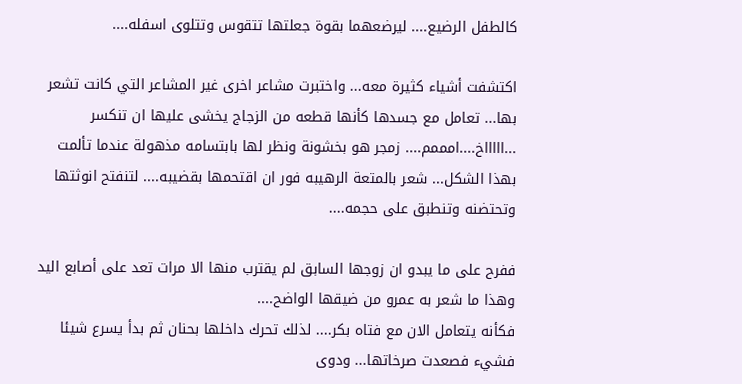كالطفل الرضيع.... ليرضعهما بقوة جعلتها تتقوس وتتلوى اسفله....

اكتشفت أشياء كثيرة معه... واختبرت مشاعر اخرى غير المشاعر التي كانت تشعر بها... تعامل مع جسدها كأنها قطعه من الزجاج يخشى عليها ان تنكسر
...اااااخ....امممم.... زمجر هو بخشونة ونظر لها بابتسامه مذهولة عندما تألمت بهذا الشكل... شعر بالمتعة الرهيبه فور ان اقتحمها بقضيبه.... لتنفتح انوثتها وتحتضنه وتنطبق على حجمه....

ففرح على ما يبدو ان زوجها السابق لم يقترب منها الا مرات تعد على أصابع اليد وهذا ما شعر به عمرو من ضيقها الواضح....
فكأنه يتعامل الان مع فتاه بكر.... لذلك تحرك داخلها بحنان ثم بدأ يسرع شيئا فشيء فصعدت صرخاتها... ودوى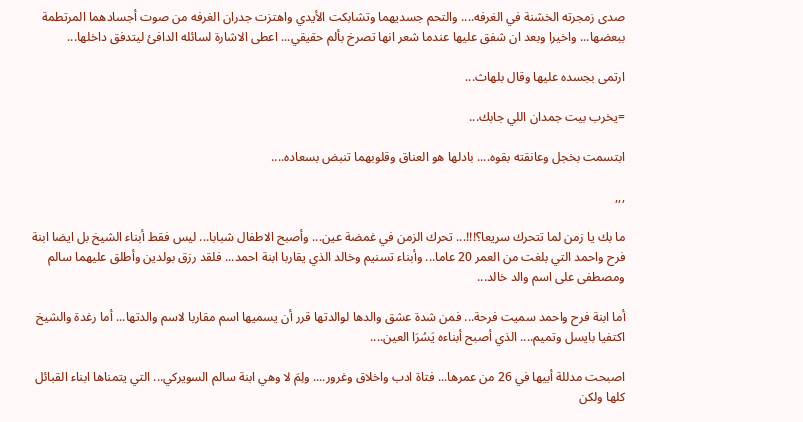صدى زمجرته الخشنة في الغرفه.... والتحم جسديهما وتشابكت الأيدي واهتزت جدران الغرفه من صوت أجسادهما المرتطمة ببعضها... واخيرا وبعد ان شفق عليها عندما شعر انها تصرخ بألم حقيقي... اعطى الاشارة لسائله الدافئ ليتدفق داخلها...

ارتمى بجسده عليها وقال بلهاث...

=يخرب بيت جمدان اللي جابك...

ابتسمت بخجل وعانقته بقوه.... بادلها هو العناق وقلوبهما تنبض بسعاده....

,,,

ما بك يا زمن لما تتحرك سريعا؟!!!... تحرك الزمن في غمضة عين... وأصبح الاطفال شبابا... ليس فقط أبناء الشيخ بل ايضا ابنة فرح واحمد التي بلغت من العمر 20 عاما... وأبناء تسنيم وخالد الذي يقاربا ابنة احمد... فلقد رزق بولدين وأطلق عليهما سالم ومصطفى على اسم والد خالد...

أما ابنة فرح واحمد سميت فرحة... فمن شدة عشق والدها لوالدتها قرر أن يسميها اسم مقاربا لاسم والدتها... أما رغدة والشيخ اكتفيا بايسل وتميم.... الذي أصبح أبناءه يَسُرَا العين....

اصبحت مدللة أبيها في 26 من عمرها... فتاة ادب واخلاق وغرور.... ولِمَ لا وهي ابنة سالم السويركي... التي يتمناها ابناء القبائل كلها ولكن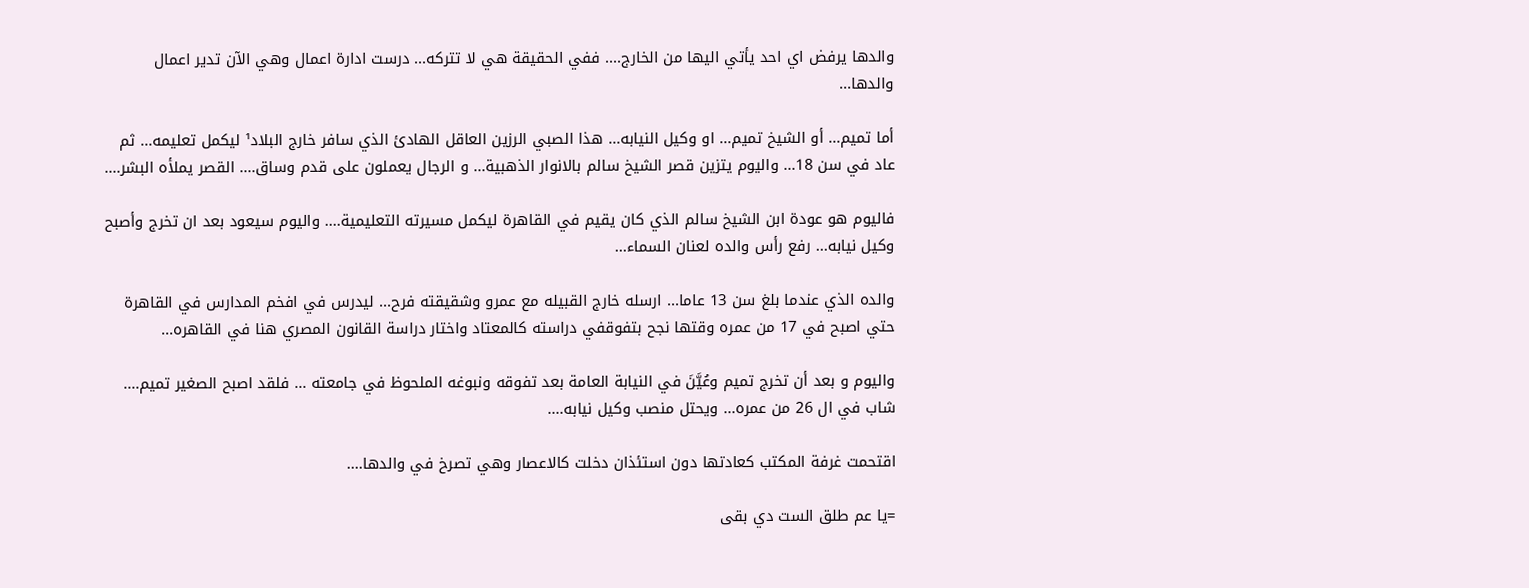والدها يرفض اي احد يأتي اليها من الخارج.... ففي الحقيقة هي لا تتركه... درست ادارة اعمال وهي الآن تدير اعمال والدها...

أما تميم... أو الشيخ تميم... او وكيل النيابه... هذا الصبي الرزين العاقل الهادئ الذي سافر خارج البلاد¹ ليكمل تعليمه... ثم عاد في سن 18... واليوم يتزين قصر الشيخ سالم بالانوار الذهبية... و الرجال يعملون على قدم وساق.... القصر يملأه البشر....

فاليوم هو عودة ابن الشيخ سالم الذي كان يقيم في القاهرة ليكمل مسيرته التعليمية.... واليوم سيعود بعد ان تخرج وأصبح وكيل نيابه... رفع رأس والده لعنان السماء...

والده الذي عندما بلغ سن 13 عاما... ارسله خارج القبيله مع عمرو وشقيقته فرح... ليدرس في افخم المدارس في القاهرة حتي اصبح في 17 من عمره وقتها نجح بتفوقفي دراسته كالمعتاد واختار دراسة القانون المصري هنا في القاهره...

واليوم و بعد أن تخرج تميم وعُيَّنَ في النيابة العامة بعد تفوقه ونبوغه الملحوظ في جامعته ... فلقد اصبح الصغير تميم.... شاب في ال 26 من عمره... ويحتل منصب وكيل نيابه....

اقتحمت غرفة المكتب كعادتها دون استئذان دخلت كالاعصار وهي تصرخ في والدها....

=يا عم طلق الست دي بقى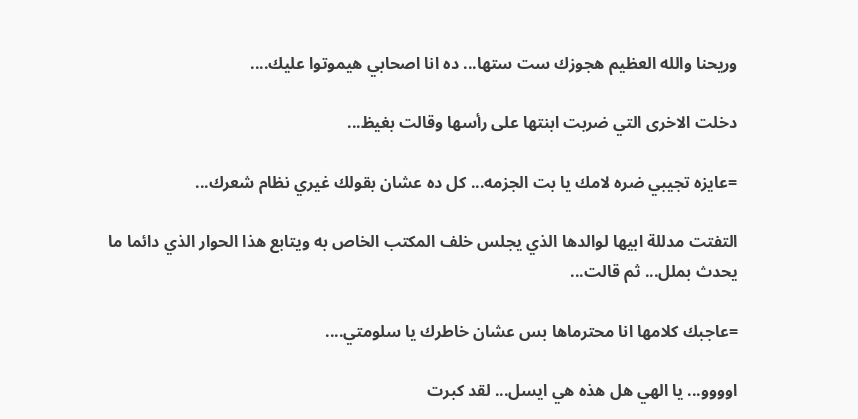وريحنا والله العظيم هجوزك ست ستها... ده انا اصحابي هيموتوا عليك....

دخلت الاخرى التي ضربت ابنتها على رأسها وقالت بغيظ...

=عايزه تجيبي ضره لامك يا بت الجزمه... كل ده عشان بقولك غيري نظام شعرك...

التفتت مدللة ابيها لوالدها الذي يجلس خلف المكتب الخاص به ويتابع هذا الحوار الذي دائما ما يحدث بملل... ثم قالت...

=عاجبك كلامها انا محترماها بس عشان خاطرك يا سلومتي....

اوووو... يا الهي هل هذه هي ايسل... لقد كبرت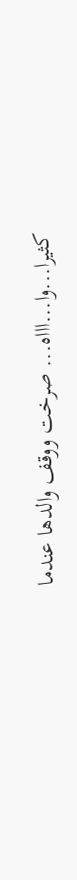كثيرا...وا...اااه... صرخت ووقف والدها عندما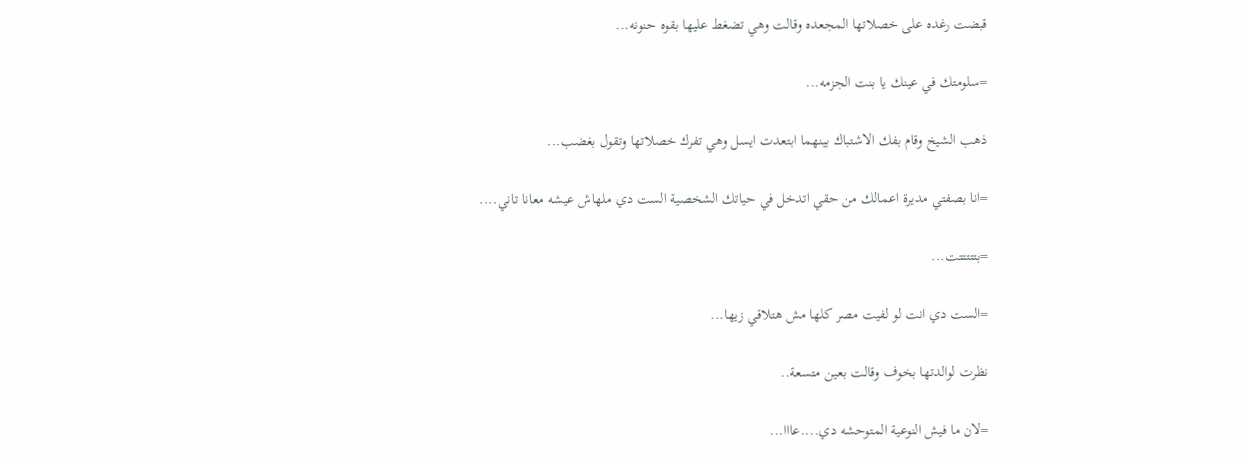قبضت رغده على خصلاتها المجعده وقالت وهي تضغط عليها بقوه حنونه...

=سلومتك في عينك يا بنت الجزمه...

ذهب الشيخ وقام بفك الاشتباك بينهما ابتعدت ايسل وهي تفرك خصلاتها وتقول بغضب...

=انا بصفتي مديرة اعمالك من حقي اتدخل في حياتك الشخصية الست دي ملهاش عيشه معانا تاني....

=بتتتتتت...

=الست دي انت لو لفيت مصر كلها مش هتلاقي زيها...

نظرت لوالدتها بخوف وقالت بعين متسعة..

=لان ما فيش النوعية المتوحشه دي....عااا...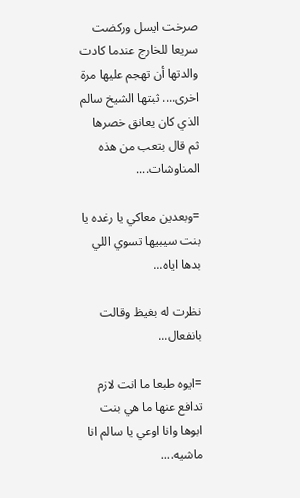صرخت ايسل وركضت سريعا للخارج عندما كادت والدتها أن تهجم عليها مرة اخرى.... ثبتها الشيخ سالم الذي كان يعانق خصرها ثم قال بتعب من هذه المناوشات....

=وبعدين معاكي يا رغده يا بنت سيبيها تسوي اللي بدها اياه...

نظرت له بغيظ وقالت بانفعال...

=ايوه طبعا ما انت لازم تدافع عنها ما هي بنت ابوها وانا اوعي يا سالم انا ماشيه....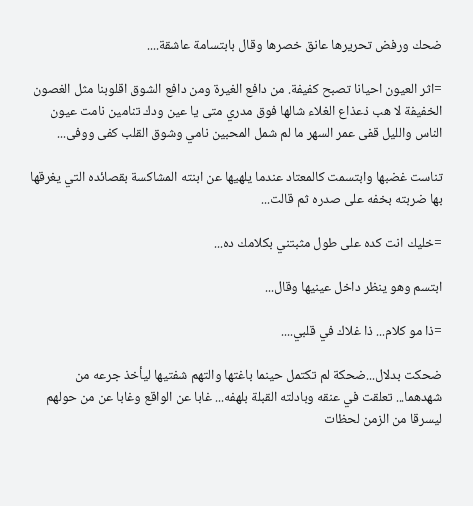ضحك ورفض تحريرها عانق خصرها وقال بابتسامة عاشقة....

=اثر العيون احيانا تصبح كفيفة. من دافع الغيرة ومن دافع الشوق اقلوبنا مثل الغصون الخفيفة لا هب ذعذاع الغلاء شالها فوق مدري متى يا عين ودك تنامين نامت عيون الناس والليل قفى عمر السهر ما لم شمل المحبين نامي وشوق القلب كفى ووفى...

تناست غضبها وابتسمت كالمعتاد عندما يلهيها عن ابنته المشاكسة بقصائده التي يغرقها بها ضربته بخفه على صدره ثم قالت...

=خليك انت كده على طول مثبتني بكلامك ده...

ابتسم وهو ينظر داخل عينيها وقال...

=ذا مو كلام... ذا غلاك في قلبي....

ضحكت بدلال...ضحكة لم تكتمل حينما باغتها والتهم شفتيها ليأخذ جرعه من شهدهما... تعلقت في عنقه وبادلته القبلة بلهفه... غابا عن الواقع وغابا عن من حولهم ليسرقا من الزمن لحظات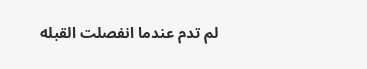لم تدم عندما انفصلت القبله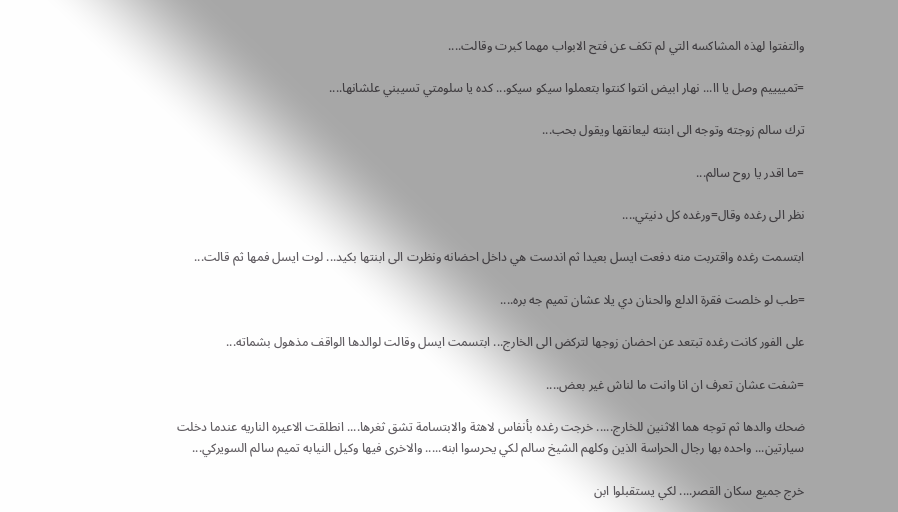والتفتوا لهذه المشاكسه التي لم تكف عن فتح الابواب مهما كبرت وقالت....

=تمييييم وصل يا اا... نهار ابيض انتوا كنتوا بتعملوا سيكو سيكو... كده يا سلومتي تسيبني علشانها....

ترك سالم زوجته وتوجه الى ابنته ليعانقها ويقول بحب...

=ما اقدر يا روح سالم...

نظر الى رغده وقال=ورغده كل دنيتي....

ابتسمت رغده واقتربت منه دفعت ايسل بعيدا ثم اندست هي داخل احضانه ونظرت الى ابنتها بكيد... لوت ايسل فمها ثم قالت...

=طب لو خلصت فقرة الدلع والحنان دي يلا عشان تميم جه بره....

على الفور كانت رغده تبتعد عن احضان زوجها لتركض الى الخارج... ابتسمت ايسل وقالت لوالدها الواقف مذهول بشماته...

=شفت عشان تعرف ان انا وانت ما لناش غير بعض....

ضحك والدها ثم توجه هما الاثنين للخارج..... خرجت رغده بأنفاس لاهثة والابتسامة تشق ثغرها.... انطلقت الاعيره الناريه عندما دخلت سيارتين... واحده بها رجال الحراسة الذين وكلهم الشيخ سالم لكي يحرسوا ابنه..... والاخرى فيها وكيل النيابه تميم سالم السويركي...

خرج جميع سكان القصر.... لكي يستقبلوا ابن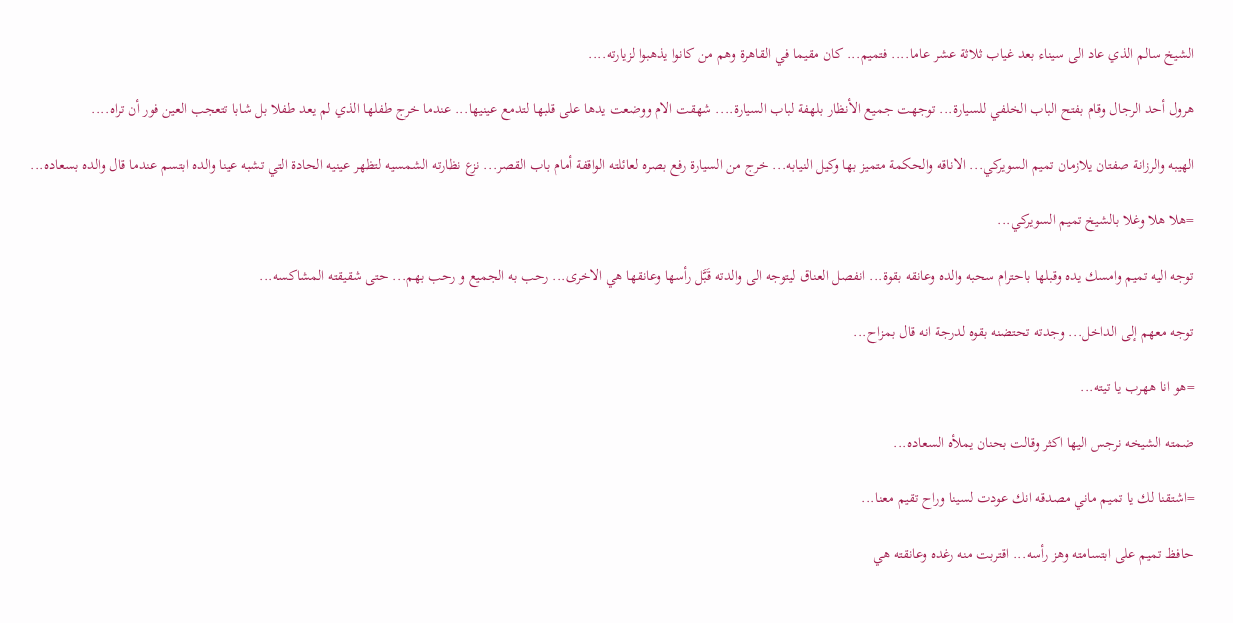الشيخ سالم الذي عاد الى سيناء بعد غياب ثلاثة عشر عاما.... فتميم... كان مقيما في القاهرة وهم من كانوا يذهبوا لزيارته....

هرول أحد الرجال وقام بفتح الباب الخلفي للسيارة... توجهت جميع الأنظار بلهفة لباب السيارة.... شهقت الام ووضعت يدها على قلبها لتدمع عينيها... عندما خرج طفلها الذي لم يعد طفلا بل شابا تتعجب العين فور أن تراه....

الهيبه والرزانة صفتان يلازمان تميم السويركي... الاناقه والحكمة متميز بها وكيل النيابه... خرج من السيارة رفع بصره لعائلته الواقفة أمام باب القصر... نزع نظارته الشمسيه لتظهر عينيه الحادة التي تشبه عينا والده ابتسم عندما قال والده بسعاده...

=هلا هلا وغلا بالشيخ تميم السويركي...

توجه اليه تميم وامسك يده وقبلها باحترام سحبه والده وعانقه بقوة... انفصل العناق ليتوجه الى والدته قَبَّل رأسها وعانقها هي الاخرى... رحب به الجميع و رحب بهم... حتى شقيقته المشاكسه...

توجه معهم إلى الداخل... وجدته تحتضنه بقوه لدرجة انه قال بمزاح...

=هو انا ههرب يا تيته...

ضمته الشيخه نرجس اليها اكثر وقالت بحنان يملأه السعاده...

=اشتقنا لك يا تميم ماني مصدقه انك عودت لسينا وراح تقيم معنا...

حافظ تميم على ابتسامته وهز رأسه... اقتربت منه رغده وعانقته هي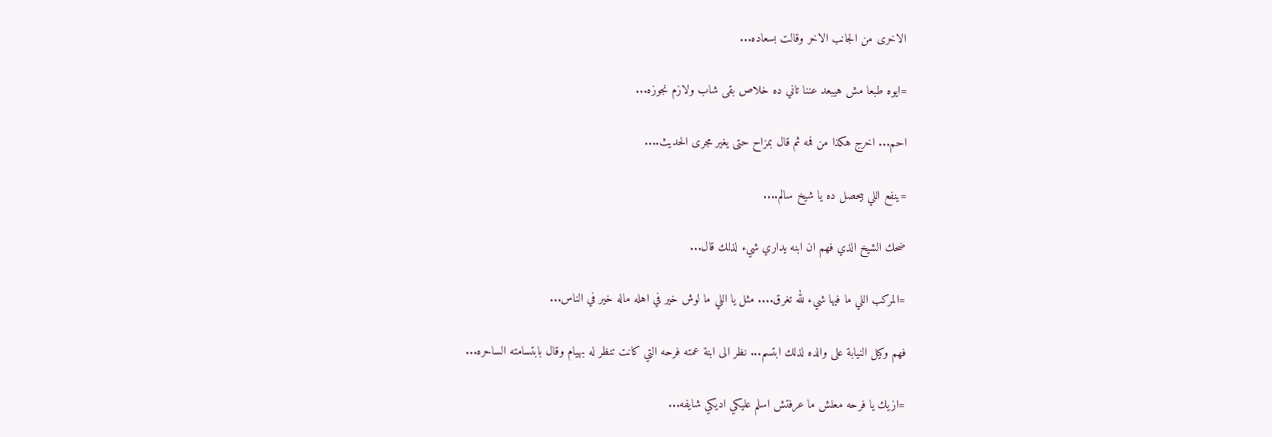الاخرى من الجانب الاخر وقالت بسعاده...

=ايوه طبعا مش هيبعد عننا تاني ده خلاص بقى شاب ولازم نجوزه...

احم... اخرج هكذا من فمه ثم قال بمزاح حتى يغير مجرى الحديث....

=ينفع اللي بيحصل ده يا شيخ سالم....

ضحك الشيخ الذي فهم ان ابنه يداري شيء لذلك قال...

=المركب اللي ما فيها شيء لله تغرق.... مثل يا اللي ما لوش خير في اهله ماله خير في الناس...

فهم وكيل النيابة على والده لذلك ابتسم... نظر الى ابنة عمته فرحه التي كانت تنظر له بهيام وقال بابتسامته الساحره...

=ازيك يا فرحه معلش ما عرفتش اسلم عليكي اديكي شايفه...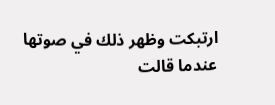ارتبكت وظهر ذلك في صوتها عندما قالت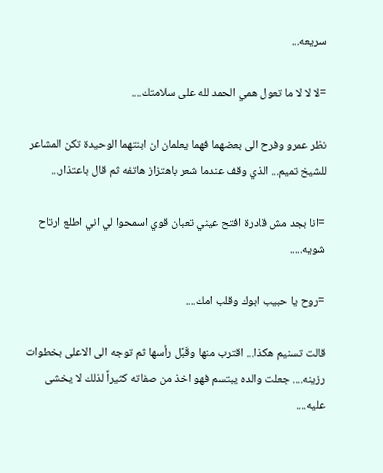سريعه...

=لا لا لا ما تعول همي الحمد لله على سلامتك....

نظر عمرو وفرح الى بعضهما فهما يعلمان ان ابنتهما الوحيدة تكن المشاعر للشيخ تميم... الذي وقف عندما شعر باهتزاز هاتفه ثم قال باعتذار...

=انا بجد مش قادرة افتح عيني تعبان قوي اسمحوا لي اني اطلع ارتاح شويه.....

=روح يا حبيب ابوك وقلب امك....

قالت تسنيم هكذا... اقترب منها وقَبَّل رأسها ثم توجه الى الاعلى بخطوات رزينه.... جعلت والده يبتسم فهو اخذ من صفاته كثيراً لذلك لا يخشى عليه....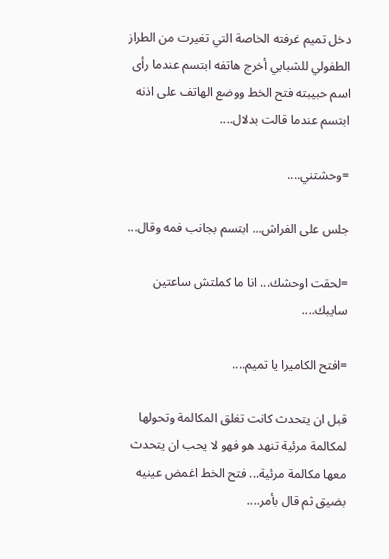دخل تميم غرفته الخاصة التي تغيرت من الطراز الطفولي للشبابي أخرج هاتفه ابتسم عندما رأى اسم حبيبته فتح الخط ووضع الهاتف على اذنه ابتسم عندما قالت بدلال....

=وحشتني....

جلس على الفراش... ابتسم بجانب فمه وقال...

=لحقت اوحشك... انا ما كملتش ساعتين سايبك....

=افتح الكاميرا يا تميم....

قبل ان يتحدث كانت تغلق المكالمة وتحولها لمكالمة مرئية تنهد هو فهو لا يحب ان يتحدث معها مكالمة مرئية... فتح الخط اغمض عينيه بضيق ثم قال بأمر....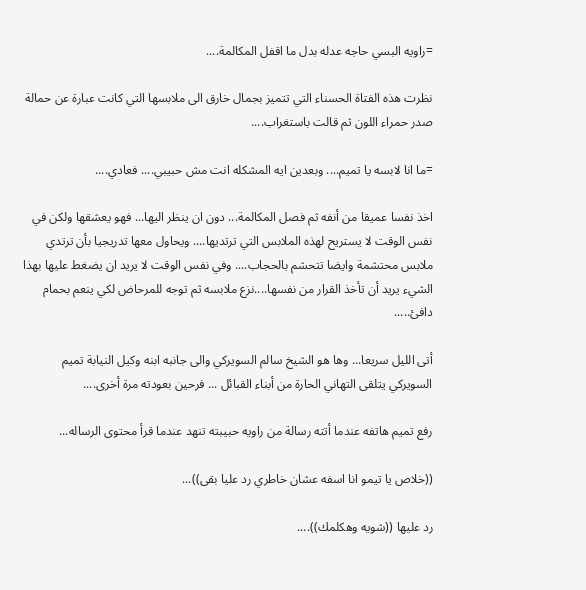=راويه البسي حاجه عدله بدل ما اقفل المكالمة....

نظرت هذه الفتاة الحسناء التي تتميز بجمال خارق الى ملابسها التي كانت عبارة عن حمالة صدر حمراء اللون ثم قالت باستغراب....

=ما انا لابسه يا تميم.... وبعدين ايه المشكله انت مش حبيبي.... فعادي....

اخذ نفسا عميقا من أنفه ثم فصل المكالمة... دون ان ينظر اليها... فهو يعشقها ولكن في نفس الوقت لا يستريح لهذه الملابس التي ترتديها.... ويحاول معها تدريجيا بأن ترتدي ملابس محتشمة وايضا تتحشم بالحجاب.... وفي نفس الوقت لا يريد ان يضغط عليها بهذا الشيء يريد أن تأخذ القرار من نفسها....نزع ملابسه ثم توجه للمرحاض لكي ينعم بحمام دافئ.....

أتى الليل سريعا... وها هو الشيخ سالم السويركي والى جانبه ابنه وكيل النيابة تميم السويركي يتلقى التهاني الحارة من أبناء القبائل ... فرحين بعودته مرة أخرى....

رفع تميم هاتفه عندما أتته رسالة من راويه حبيبته تنهد عندما قرأ محتوى الرساله...

((خلاص يا تيمو انا اسفه عشان خاطري رد عليا بقى))...

رد عليها ((شويه وهكلمك))....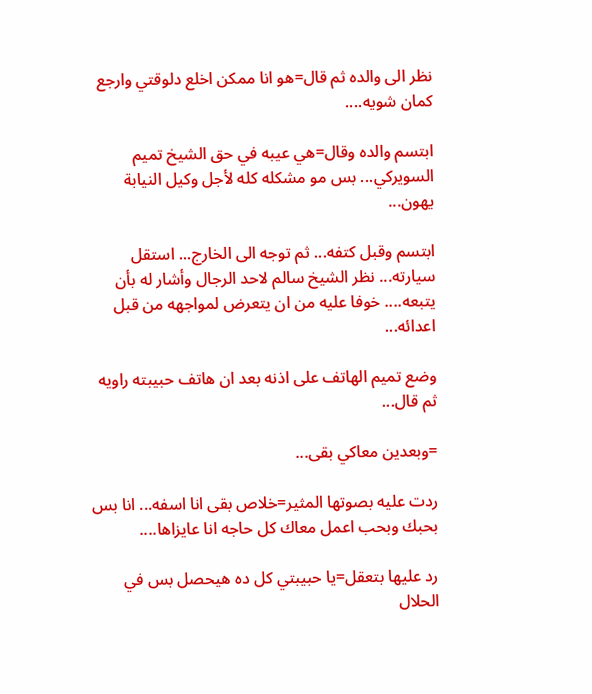نظر الى والده ثم قال=هو انا ممكن اخلع دلوقتي وارجع كمان شويه....

ابتسم والده وقال=هي عيبه في حق الشيخ تميم السويركي... بس مو مشكله كله لأجل وكيل النيابة يهون...

ابتسم وقبل كتفه... ثم توجه الى الخارج... استقل سيارته... نظر الشيخ سالم لاحد الرجال وأشار له بأن يتبعه.... خوفا عليه من ان يتعرض لمواجهه من قبل اعدائه...

وضع تميم الهاتف على اذنه بعد ان هاتف حبيبته راويه ثم قال...

=وبعدين معاكي بقى...

ردت عليه بصوتها المثير=خلاص بقى انا اسفه... انا بس بحبك وبحب اعمل معاك كل حاجه انا عايزاها....

رد عليها بتعقل=يا حبيبتي كل ده هيحصل بس في الحلال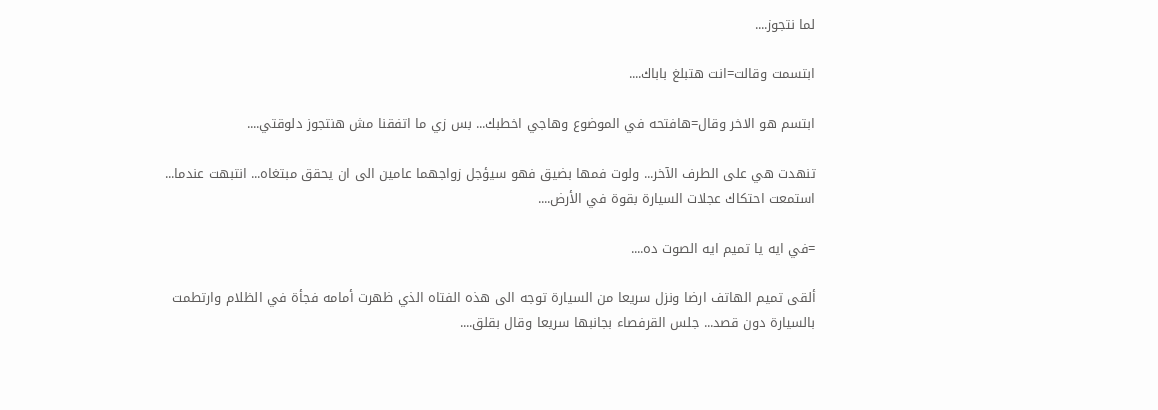لما نتجوز....

ابتسمت وقالت=انت هتبلغ باباك....

ابتسم هو الاخر وقال=هافتحه في الموضوع وهاجي اخطبك... بس زي ما اتفقنا مش هنتجوز دلوقتي....

تنهدت هي على الطرف الآخر... ولوت فمها بضيق فهو سيؤجل زواجهما عامين الى ان يحقق مبتغاه... انتبهت عندما... استمعت احتكاك عجلات السيارة بقوة في الأرض....

=في ايه يا تميم ايه الصوت ده....

ألقى تميم الهاتف ارضا ونزل سريعا من السيارة توجه الى هذه الفتاه الذي ظهرت أمامه فجأة في الظلام وارتطمت بالسيارة دون قصد... جلس القرفصاء بجانبها سريعا وقال بقلق....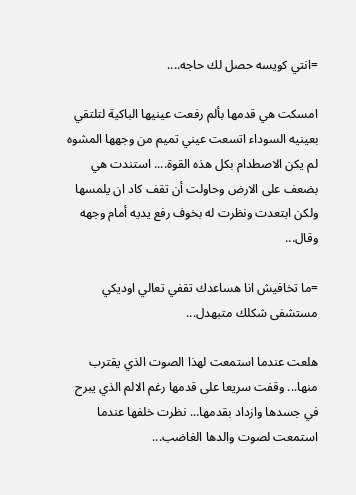=انتي كويسه حصل لك حاجه....

امسكت هي قدمها بألم رفعت عينيها الباكية لتلتقي بعينيه السوداء اتسعت عيني تميم من وجهها المشوه لم يكن الاصطدام بكل هذه القوة.... استندت هي بضعف على الارض وحاولت أن تقف كاد ان يلمسها ولكن ابتعدت ونظرت له بخوف رفع يديه أمام وجهه وقال...

=ما تخافيش انا هساعدك تقفي تعالي اوديكي مستشفى شكلك متبهدل...

هلعت عندما استمعت لهذا الصوت الذي يقترب منها... وقفت سريعا على قدمها رغم الالم الذي يبرح في جسدها وازداد بقدمها... نظرت خلفها عندما استمعت لصوت والدها الغاضب...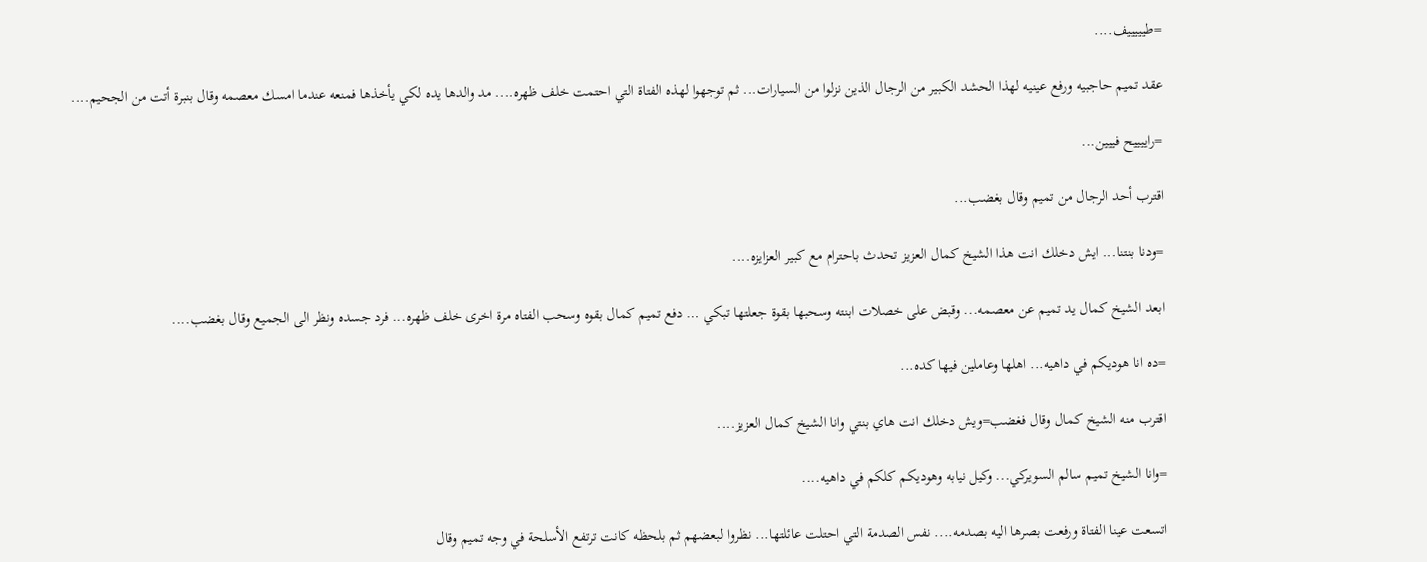=طيييييف....

عقد تميم حاجبيه ورفع عينيه لهذا الحشد الكبير من الرجال الذين نزلوا من السيارات... ثم توجهوا لهذه الفتاة التي احتمت خلف ظهره.... مد والدها يده لكي يأخذها فمنعه عندما امسك معصمه وقال بنبرة أتت من الجحيم....

=راييييح فييين...

اقترب أحد الرجال من تميم وقال بغضب...

=ودنا بنتنا... ايش دخلك انت هذا الشيخ كمال العزيز تحدث باحترام مع كبير العزايزه....

ابعد الشيخ كمال يد تميم عن معصمه... وقبض على خصلات ابنته وسحبها بقوة جعلتها تبكي … دفع تميم كمال بقوه وسحب الفتاه مرة اخرى خلف ظهره... فرد جسده ونظر الى الجميع وقال بغضب....

=ده انا هوديكم في داهيه... اهلها وعاملين فيها كده...

اقترب منه الشيخ كمال وقال فغضب=ويش دخلك انت هاي بنتي وانا الشيخ كمال العزيز....

=وانا الشيخ تميم سالم السويركي... وكيل نيابه وهوديكم كلكم في داهيه....

اتسعت عينا الفتاة ورفعت بصرها اليه بصدمه.... نفس الصدمة التي احتلت عائلتها... نظروا لبعضهم ثم بلحظه كانت ترتفع الأسلحة في وجه تميم وقال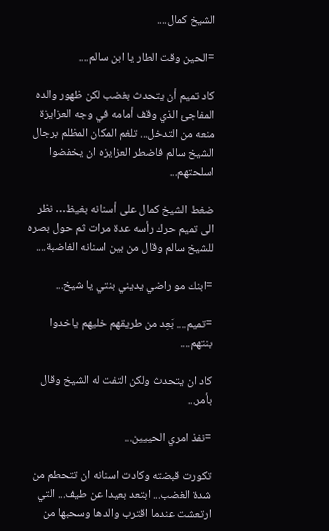الشيخ كمال....

=الحين وقت الطار يا ابن سالم....

كاد تميم أن يتحدث بغضب لكن ظهور والده المفاجئ الذي وقف أمامه في وجه العزايزة منعه من التدخل... تلغم المكان المظلم برجال الشيخ سالم فاضطر العزايزه ان يخفضوا اسلحتهم...

ضغط الشيخ كمال على أسنانه بغيظ… نظر الى تميم حرك رأسه عدة مرات ثم حول بصره للشيخ سالم وقال من بين اسنانه الغاضبة....

=ابنك مو راضي يديني بنتي يا شيخ...

=تميم.... بَعِد من طريقهم خليهم ياخدوا بنتهم....

كاد ان يتحدث ولكن التفت له الشيخ وقال بأمر...

=نفذ امري الحييين...

تكورت قبضته وكادت اسنانه ان تتحطم من شدة الغضب... ابتعد بعيدا عن طيف... التي ارتعشت عندما اقترب والدها وسحبها من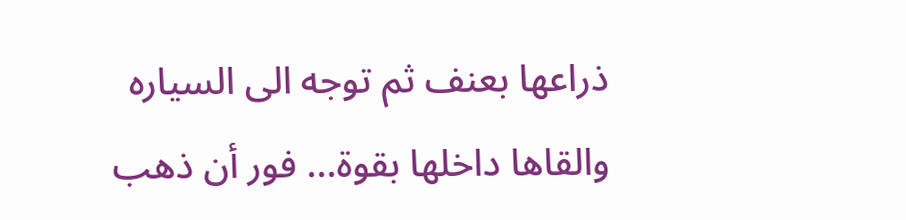ذراعها بعنف ثم توجه الى السياره والقاها داخلها بقوة... فور أن ذهب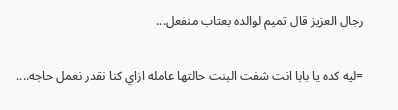رجال العزيز قال تميم لوالده بعتاب منفعل...

=ليه كده يا بابا انت شفت البنت حالتها عامله ازاي كنا نقدر نعمل حاجه....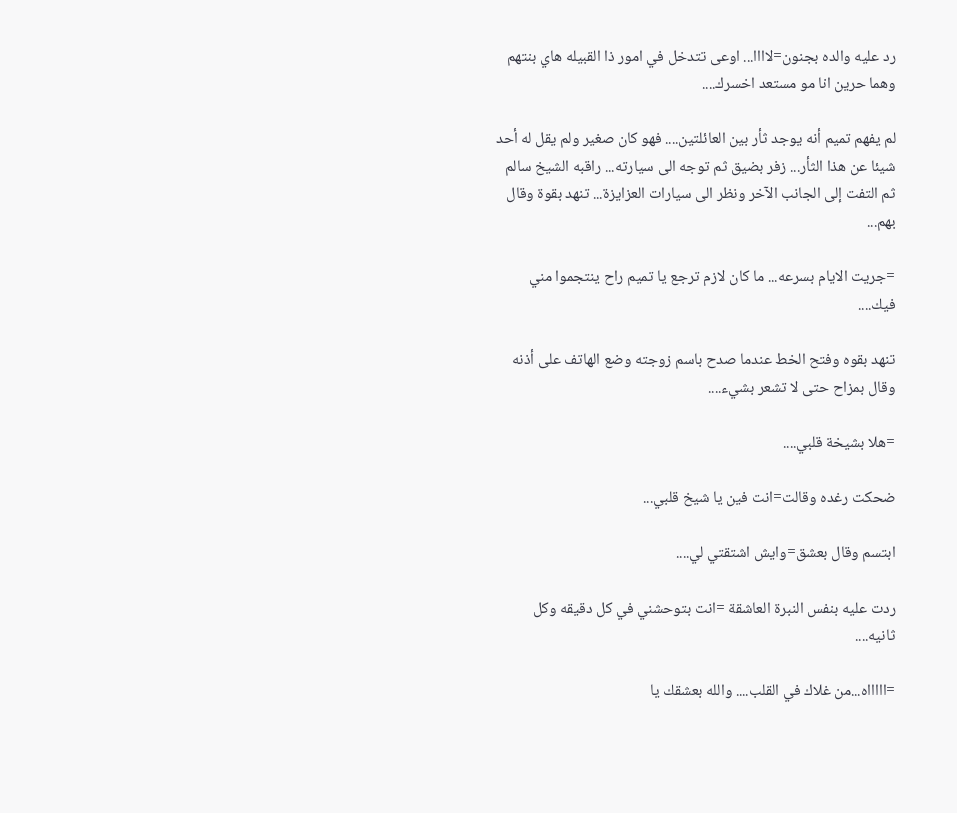رد عليه والده بجنون=لاااا... اوعى تتدخل في امور ذا القبيله هاي بنتهم وهما حرين انا مو مستعد اخسرك....

لم يفهم تميم أنه يوجد ثأر بين العائلتين.... فهو كان صغير ولم يقل له أحد شيئا عن هذا الثأر... زفر بضيق ثم توجه الى سيارته... راقبه الشيخ سالم ثم التفت إلى الجانب الآخر ونظر الى سيارات العزايزة... تنهد بقوة وقال بهم...

=جريت الايام بسرعه... ما كان لازم ترجع يا تميم راح ينتجموا مني فيك....

تنهد بقوه وفتح الخط عندما صدح باسم زوجته وضع الهاتف على أذنه وقال بمزاح حتى لا تشعر بشيء....

=هلا بشيخة قلبي....

ضحكت رغده وقالت=انت فين يا شيخ قلبي...

ابتسم وقال بعشق=وايش اشتقتي لي....

ردت عليه بنفس النبرة العاشقة =انت بتوحشني في كل دقيقه وكل ثانيه....

=اااااه...من غلاك في القلب.... والله بعشقك يا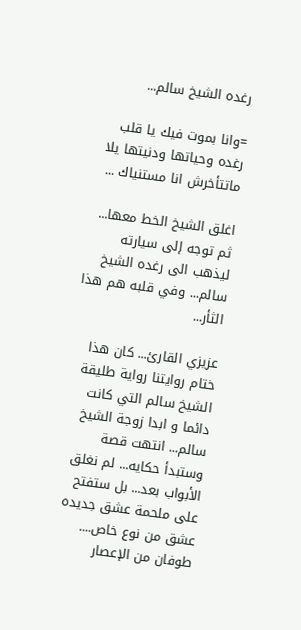رغده الشيخ سالم...

=وانا بموت فيك يا قلب رغده وحياتها ودنيتها يلا  ماتتأخرش انا مستنياك ...

اغلق الشيخ الخط معها... ثم توجه إلى سيارته ليذهب الى رغده الشيخ سالم... وفي قلبه هم هذا الثأر...

عزيزي القارئ... كان هذا ختام روايتنا رواية طليقة الشيخ سالم التي كانت دائما و ابدا زوجة الشيخ سالم... انتهت قصة وستبدأ حكايه... لم نغلق الأبواب بعد... بل ستفتح على ملحمة عشق جديده عشق من نوع خاص.... طوفان من الإعصار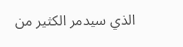الذي سيدمر الكثير من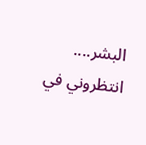البشر.... انتظروني في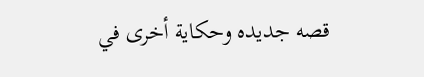قصه جديده وحكاية أخرى في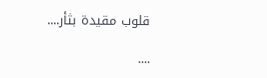قلوب مقيدة بثأر....

....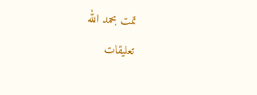تمت بحمد الله
تعليقات